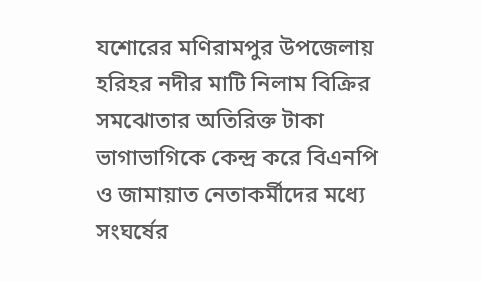যশোরের মণিরামপুর উপজেলায় হরিহর নদীর মাটি নিলাম বিক্রির সমঝোতার অতিরিক্ত টাকা ভাগাভাগিকে কেন্দ্র করে বিএনপি ও জামায়াত নেতাকর্মীদের মধ্যে সংঘর্ষের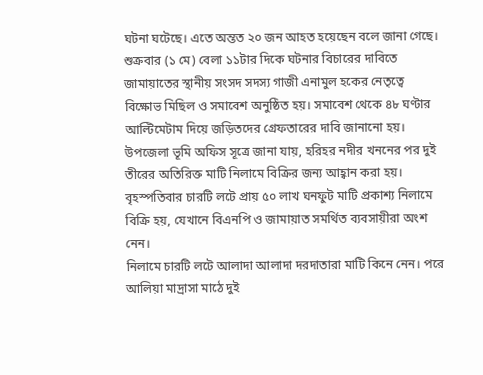ঘটনা ঘটেছে। এতে অন্তত ২০ জন আহত হয়েছেন বলে জানা গেছে।
শুক্রবার (১ মে) বেলা ১১টার দিকে ঘটনার বিচারের দাবিতে জামায়াতের স্থানীয় সংসদ সদস্য গাজী এনামুল হকের নেতৃত্বে বিক্ষোভ মিছিল ও সমাবেশ অনুষ্ঠিত হয়। সমাবেশ থেকে ৪৮ ঘণ্টার আল্টিমেটাম দিয়ে জড়িতদের গ্রেফতারের দাবি জানানো হয়।
উপজেলা ভূমি অফিস সূত্রে জানা যায়, হরিহর নদীর খননের পর দুই তীরের অতিরিক্ত মাটি নিলামে বিক্রির জন্য আহ্বান করা হয়। বৃহস্পতিবার চারটি লটে প্রায় ৫০ লাখ ঘনফুট মাটি প্রকাশ্য নিলামে বিক্রি হয়, যেখানে বিএনপি ও জামায়াত সমর্থিত ব্যবসায়ীরা অংশ নেন।
নিলামে চারটি লটে আলাদা আলাদা দরদাতারা মাটি কিনে নেন। পরে আলিয়া মাদ্রাসা মাঠে দুই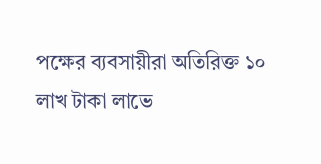পক্ষের ব্যবসায়ীরা অতিরিক্ত ১০ লাখ টাকা লাভে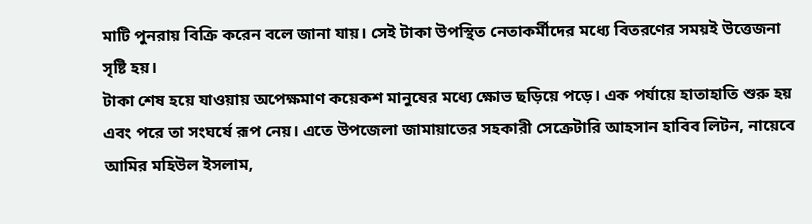মাটি পুনরায় বিক্রি করেন বলে জানা যায়। সেই টাকা উপস্থিত নেতাকর্মীদের মধ্যে বিতরণের সময়ই উত্তেজনা সৃষ্টি হয়।
টাকা শেষ হয়ে যাওয়ায় অপেক্ষমাণ কয়েকশ মানুষের মধ্যে ক্ষোভ ছড়িয়ে পড়ে। এক পর্যায়ে হাতাহাতি শুরু হয় এবং পরে তা সংঘর্ষে রূপ নেয়। এতে উপজেলা জামায়াতের সহকারী সেক্রেটারি আহসান হাবিব লিটন, নায়েবে আমির মহিউল ইসলাম,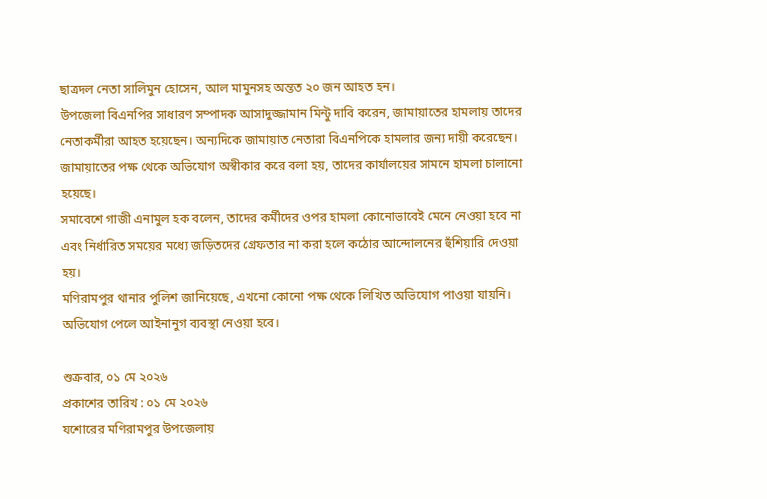ছাত্রদল নেতা সালিমুন হোসেন, আল মামুনসহ অন্তত ২০ জন আহত হন।
উপজেলা বিএনপির সাধারণ সম্পাদক আসাদুজ্জামান মিন্টু দাবি করেন, জামায়াতের হামলায় তাদের নেতাকর্মীরা আহত হয়েছেন। অন্যদিকে জামায়াত নেতারা বিএনপিকে হামলার জন্য দায়ী করেছেন।
জামায়াতের পক্ষ থেকে অভিযোগ অস্বীকার করে বলা হয়, তাদের কার্যালয়ের সামনে হামলা চালানো হয়েছে।
সমাবেশে গাজী এনামুল হক বলেন, তাদের কর্মীদের ওপর হামলা কোনোভাবেই মেনে নেওয়া হবে না এবং নির্ধারিত সময়ের মধ্যে জড়িতদের গ্রেফতার না করা হলে কঠোর আন্দোলনের হুঁশিয়ারি দেওয়া হয়।
মণিরামপুর থানার পুলিশ জানিয়েছে, এখনো কোনো পক্ষ থেকে লিখিত অভিযোগ পাওয়া যায়নি। অভিযোগ পেলে আইনানুগ ব্যবস্থা নেওয়া হবে।

শুক্রবার, ০১ মে ২০২৬
প্রকাশের তারিখ : ০১ মে ২০২৬
যশোরের মণিরামপুর উপজেলায়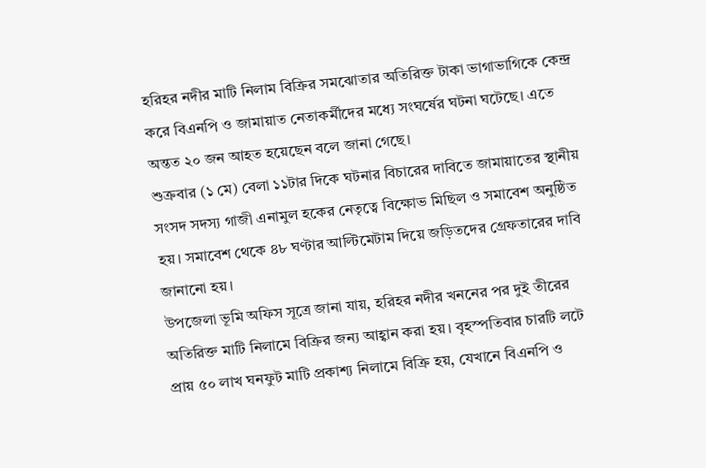হরিহর নদীর মাটি নিলাম বিক্রির সমঝোতার অতিরিক্ত টাকা ভাগাভাগিকে কেন্দ্র করে বিএনপি ও জামায়াত নেতাকর্মীদের মধ্যে সংঘর্ষের ঘটনা ঘটেছে। এতে অন্তত ২০ জন আহত হয়েছেন বলে জানা গেছে।
শুক্রবার (১ মে) বেলা ১১টার দিকে ঘটনার বিচারের দাবিতে জামায়াতের স্থানীয় সংসদ সদস্য গাজী এনামুল হকের নেতৃত্বে বিক্ষোভ মিছিল ও সমাবেশ অনুষ্ঠিত হয়। সমাবেশ থেকে ৪৮ ঘণ্টার আল্টিমেটাম দিয়ে জড়িতদের গ্রেফতারের দাবি জানানো হয়।
উপজেলা ভূমি অফিস সূত্রে জানা যায়, হরিহর নদীর খননের পর দুই তীরের অতিরিক্ত মাটি নিলামে বিক্রির জন্য আহ্বান করা হয়। বৃহস্পতিবার চারটি লটে প্রায় ৫০ লাখ ঘনফুট মাটি প্রকাশ্য নিলামে বিক্রি হয়, যেখানে বিএনপি ও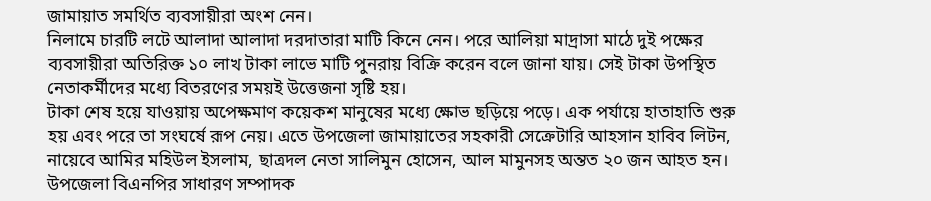জামায়াত সমর্থিত ব্যবসায়ীরা অংশ নেন।
নিলামে চারটি লটে আলাদা আলাদা দরদাতারা মাটি কিনে নেন। পরে আলিয়া মাদ্রাসা মাঠে দুই পক্ষের ব্যবসায়ীরা অতিরিক্ত ১০ লাখ টাকা লাভে মাটি পুনরায় বিক্রি করেন বলে জানা যায়। সেই টাকা উপস্থিত নেতাকর্মীদের মধ্যে বিতরণের সময়ই উত্তেজনা সৃষ্টি হয়।
টাকা শেষ হয়ে যাওয়ায় অপেক্ষমাণ কয়েকশ মানুষের মধ্যে ক্ষোভ ছড়িয়ে পড়ে। এক পর্যায়ে হাতাহাতি শুরু হয় এবং পরে তা সংঘর্ষে রূপ নেয়। এতে উপজেলা জামায়াতের সহকারী সেক্রেটারি আহসান হাবিব লিটন, নায়েবে আমির মহিউল ইসলাম, ছাত্রদল নেতা সালিমুন হোসেন, আল মামুনসহ অন্তত ২০ জন আহত হন।
উপজেলা বিএনপির সাধারণ সম্পাদক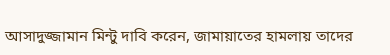আসাদুজ্জামান মিন্টু দাবি করেন, জামায়াতের হামলায় তাদের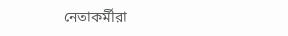নেতাকর্মীরা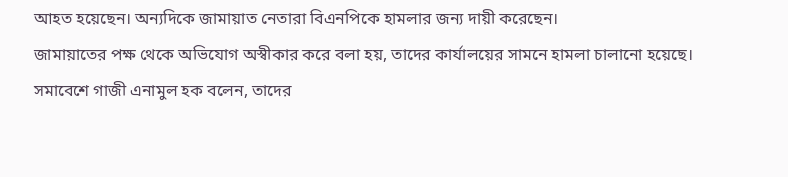আহত হয়েছেন। অন্যদিকে জামায়াত নেতারা বিএনপিকে হামলার জন্য দায়ী করেছেন।
জামায়াতের পক্ষ থেকে অভিযোগ অস্বীকার করে বলা হয়, তাদের কার্যালয়ের সামনে হামলা চালানো হয়েছে।
সমাবেশে গাজী এনামুল হক বলেন, তাদের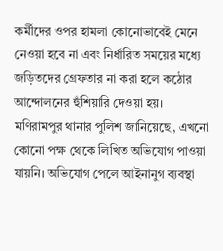কর্মীদের ওপর হামলা কোনোভাবেই মেনে নেওয়া হবে না এবং নির্ধারিত সময়ের মধ্যে জড়িতদের গ্রেফতার না করা হলে কঠোর আন্দোলনের হুঁশিয়ারি দেওয়া হয়।
মণিরামপুর থানার পুলিশ জানিয়েছে, এখনো কোনো পক্ষ থেকে লিখিত অভিযোগ পাওয়া যায়নি। অভিযোগ পেলে আইনানুগ ব্যবস্থা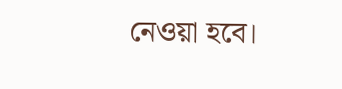নেওয়া হবে।